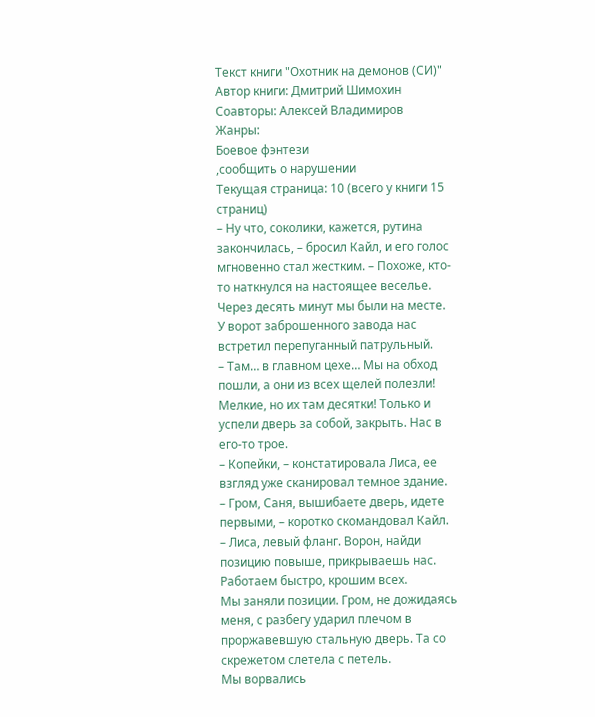Текст книги "Охотник на демонов (СИ)"
Автор книги: Дмитрий Шимохин
Соавторы: Алексей Владимиров
Жанры:
Боевое фэнтези
,сообщить о нарушении
Текущая страница: 10 (всего у книги 15 страниц)
– Ну что, соколики, кажется, рутина закончилась, – бросил Кайл, и его голос мгновенно стал жестким. – Похоже, кто-то наткнулся на настоящее веселье.
Через десять минут мы были на месте. У ворот заброшенного завода нас встретил перепуганный патрульный.
– Там… в главном цехе… Мы на обход пошли, а они из всех щелей полезли! Мелкие, но их там десятки! Только и успели дверь за собой, закрыть. Нас в его-то трое.
– Копейки, – констатировала Лиса, ее взгляд уже сканировал темное здание.
– Гром, Саня, вышибаете дверь, идете первыми, – коротко скомандовал Кайл. – Лиса, левый фланг. Ворон, найди позицию повыше, прикрываешь нас. Работаем быстро, крошим всех.
Мы заняли позиции. Гром, не дожидаясь меня, с разбегу ударил плечом в проржавевшую стальную дверь. Та со скрежетом слетела с петель.
Мы ворвались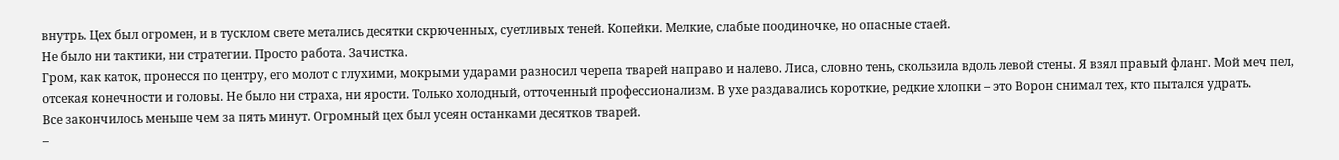внутрь. Цех был огромен, и в тусклом свете метались десятки скрюченных, суетливых теней. Копейки. Мелкие, слабые поодиночке, но опасные стаей.
Не было ни тактики, ни стратегии. Просто работа. Зачистка.
Гром, как каток, пронесся по центру, его молот с глухими, мокрыми ударами разносил черепа тварей направо и налево. Лиса, словно тень, скользила вдоль левой стены. Я взял правый фланг. Мой меч пел, отсекая конечности и головы. Не было ни страха, ни ярости. Только холодный, отточенный профессионализм. В ухе раздавались короткие, редкие хлопки – это Ворон снимал тех, кто пытался удрать.
Все закончилось меньше чем за пять минут. Огромный цех был усеян останками десятков тварей.
–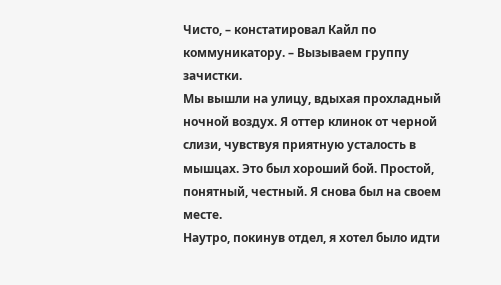Чисто, – констатировал Кайл по коммуникатору. – Вызываем группу зачистки.
Мы вышли на улицу, вдыхая прохладный ночной воздух. Я оттер клинок от черной слизи, чувствуя приятную усталость в мышцах. Это был хороший бой. Простой, понятный, честный. Я снова был на своем месте.
Наутро, покинув отдел, я хотел было идти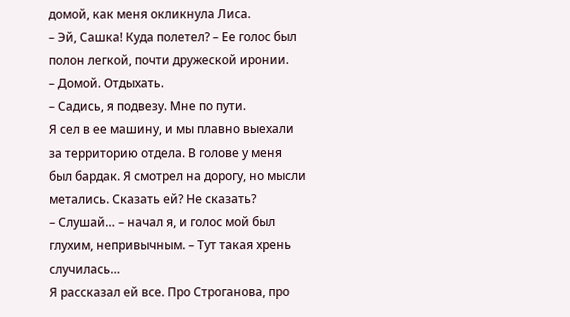домой, как меня окликнула Лиса.
– Эй, Сашка! Куда полетел? – Ее голос был полон легкой, почти дружеской иронии.
– Домой. Отдыхать.
– Садись, я подвезу. Мне по пути.
Я сел в ее машину, и мы плавно выехали за территорию отдела. В голове у меня был бардак. Я смотрел на дорогу, но мысли метались. Сказать ей? Не сказать?
– Слушай… – начал я, и голос мой был глухим, непривычным. – Тут такая хрень случилась…
Я рассказал ей все. Про Строганова, про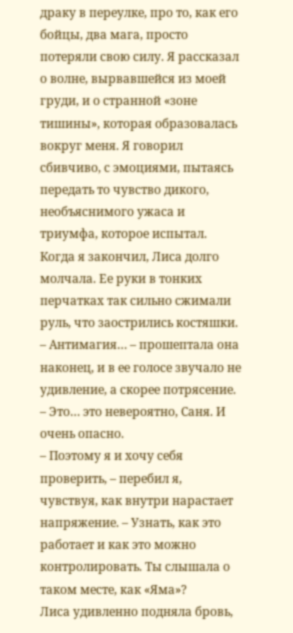драку в переулке, про то, как его бойцы, два мага, просто потеряли свою силу. Я рассказал о волне, вырвавшейся из моей груди, и о странной «зоне тишины», которая образовалась вокруг меня. Я говорил сбивчиво, с эмоциями, пытаясь передать то чувство дикого, необъяснимого ужаса и триумфа, которое испытал.
Когда я закончил, Лиса долго молчала. Ее руки в тонких перчатках так сильно сжимали руль, что заострились костяшки.
– Антимагия… – прошептала она наконец, и в ее голосе звучало не удивление, а скорее потрясение. – Это… это невероятно, Саня. И очень опасно.
– Поэтому я и хочу себя проверить, – перебил я, чувствуя, как внутри нарастает напряжение. – Узнать, как это работает и как это можно контролировать. Ты слышала о таком месте, как «Яма»?
Лиса удивленно подняла бровь,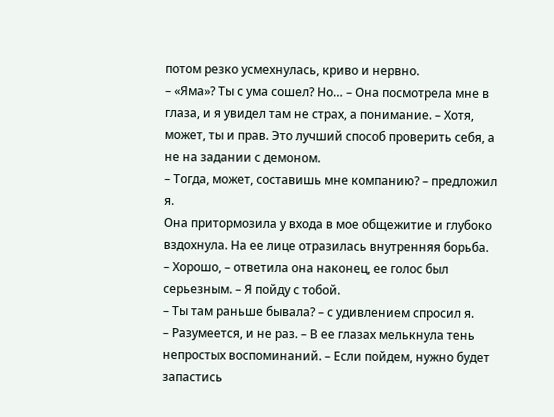потом резко усмехнулась, криво и нервно.
– «Яма»? Ты с ума сошел? Но… – Она посмотрела мне в глаза, и я увидел там не страх, а понимание. – Хотя, может, ты и прав. Это лучший способ проверить себя, а не на задании с демоном.
– Тогда, может, составишь мне компанию? – предложил я.
Она притормозила у входа в мое общежитие и глубоко вздохнула. На ее лице отразилась внутренняя борьба.
– Хорошо, – ответила она наконец, ее голос был серьезным. – Я пойду с тобой.
– Ты там раньше бывала? – с удивлением спросил я.
– Разумеется, и не раз. – В ее глазах мелькнула тень непростых воспоминаний. – Если пойдем, нужно будет запастись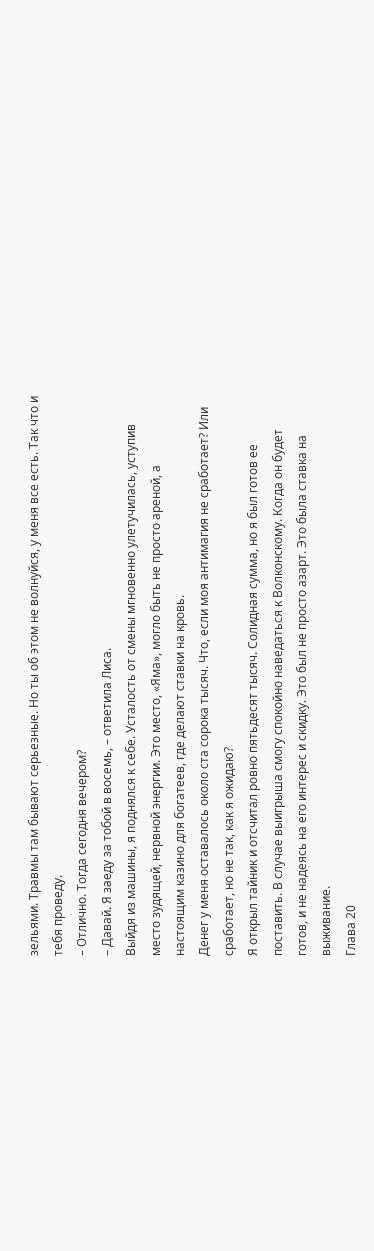зельями. Травмы там бывают серьезные. Но ты об этом не волнуйся, у меня все есть. Так что и тебя проведу.
– Отлично. Тогда сегодня вечером?
– Давай. Я заеду за тобой в восемь, – ответила Лиса.
Выйдя из машины, я поднялся к себе. Усталость от смены мгновенно улетучилась, уступив место зудящей, нервной энергии. Это место, «Яма», могло быть не просто ареной, а настоящим казино для богатеев, где делают ставки на кровь.
Денег у меня оставалось около ста сорока тысяч. Что, если моя антимагия не сработает? Или сработает, но не так, как я ожидаю?
Я открыл тайник и отсчитал ровно пятьдесят тысяч. Солидная сумма, но я был готов ее поставить. В случае выигрыша смогу спокойно наведаться к Волконскому. Когда он будет готов, и не надеясь на его интерес и скидку. Это был не просто азарт. Это была ставка на выживание.
Глава 20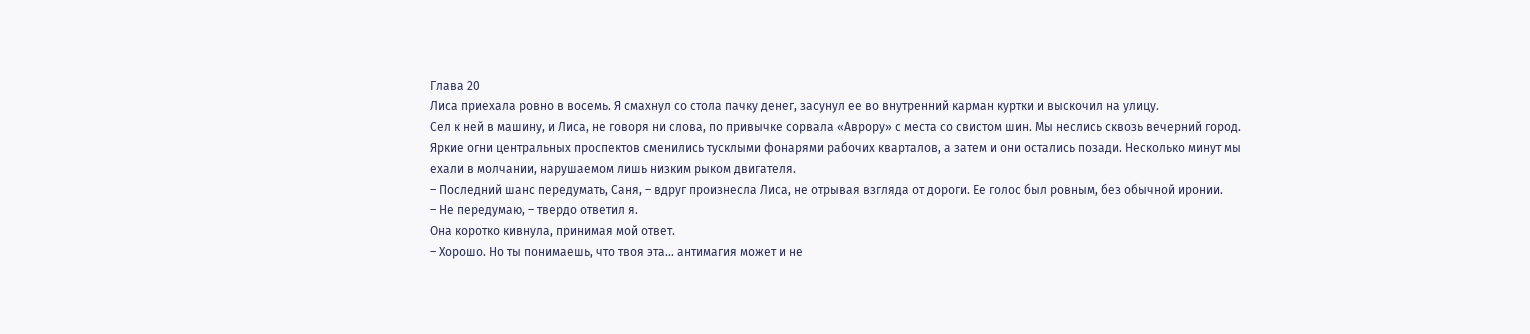Глава 20
Лиса приехала ровно в восемь. Я смахнул со стола пачку денег, засунул ее во внутренний карман куртки и выскочил на улицу.
Сел к ней в машину, и Лиса, не говоря ни слова, по привычке сорвала «Аврору» с места со свистом шин. Мы неслись сквозь вечерний город. Яркие огни центральных проспектов сменились тусклыми фонарями рабочих кварталов, а затем и они остались позади. Несколько минут мы ехали в молчании, нарушаемом лишь низким рыком двигателя.
– Последний шанс передумать, Саня, – вдруг произнесла Лиса, не отрывая взгляда от дороги. Ее голос был ровным, без обычной иронии.
– Не передумаю, – твердо ответил я.
Она коротко кивнула, принимая мой ответ.
– Хорошо. Но ты понимаешь, что твоя эта… антимагия может и не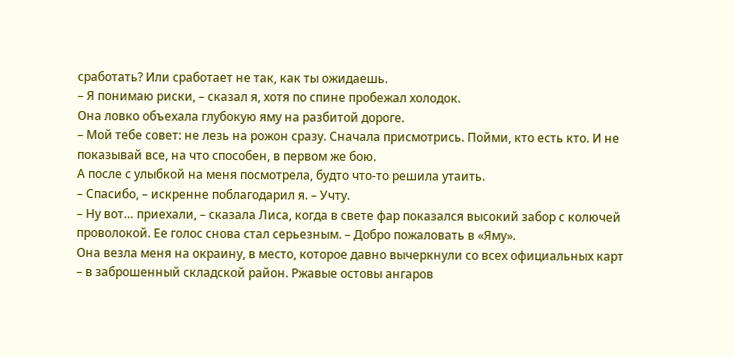сработать? Или сработает не так, как ты ожидаешь.
– Я понимаю риски, – сказал я, хотя по спине пробежал холодок.
Она ловко объехала глубокую яму на разбитой дороге.
– Мой тебе совет: не лезь на рожон сразу. Сначала присмотрись. Пойми, кто есть кто. И не показывай все, на что способен, в первом же бою.
А после с улыбкой на меня посмотрела, будто что-то решила утаить.
– Спасибо, – искренне поблагодарил я. – Учту.
– Ну вот… приехали, – сказала Лиса, когда в свете фар показался высокий забор с колючей проволокой. Ее голос снова стал серьезным. – Добро пожаловать в «Яму».
Она везла меня на окраину, в место, которое давно вычеркнули со всех официальных карт – в заброшенный складской район. Ржавые остовы ангаров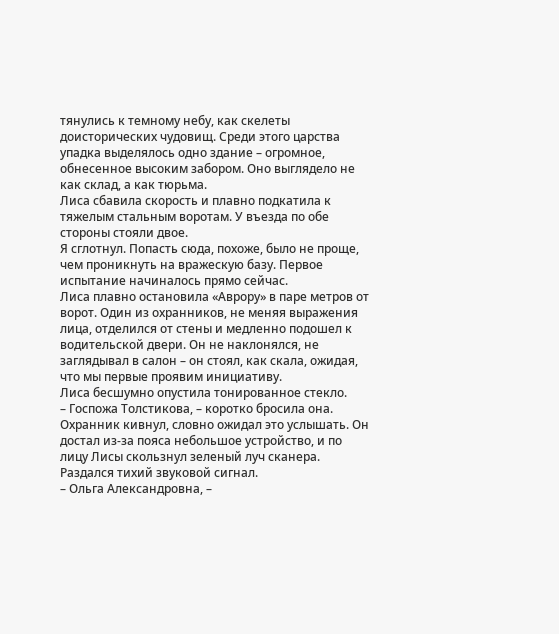тянулись к темному небу, как скелеты доисторических чудовищ. Среди этого царства упадка выделялось одно здание – огромное, обнесенное высоким забором. Оно выглядело не как склад, а как тюрьма.
Лиса сбавила скорость и плавно подкатила к тяжелым стальным воротам. У въезда по обе стороны стояли двое.
Я сглотнул. Попасть сюда, похоже, было не проще, чем проникнуть на вражескую базу. Первое испытание начиналось прямо сейчас.
Лиса плавно остановила «Аврору» в паре метров от ворот. Один из охранников, не меняя выражения лица, отделился от стены и медленно подошел к водительской двери. Он не наклонялся, не заглядывал в салон – он стоял, как скала, ожидая, что мы первые проявим инициативу.
Лиса бесшумно опустила тонированное стекло.
– Госпожа Толстикова, – коротко бросила она.
Охранник кивнул, словно ожидал это услышать. Он достал из-за пояса небольшое устройство, и по лицу Лисы скользнул зеленый луч сканера. Раздался тихий звуковой сигнал.
– Ольга Александровна, –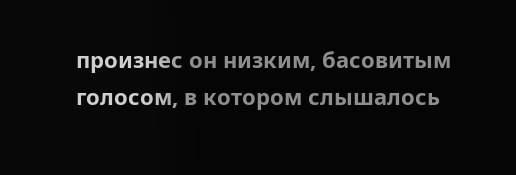произнес он низким, басовитым голосом, в котором слышалось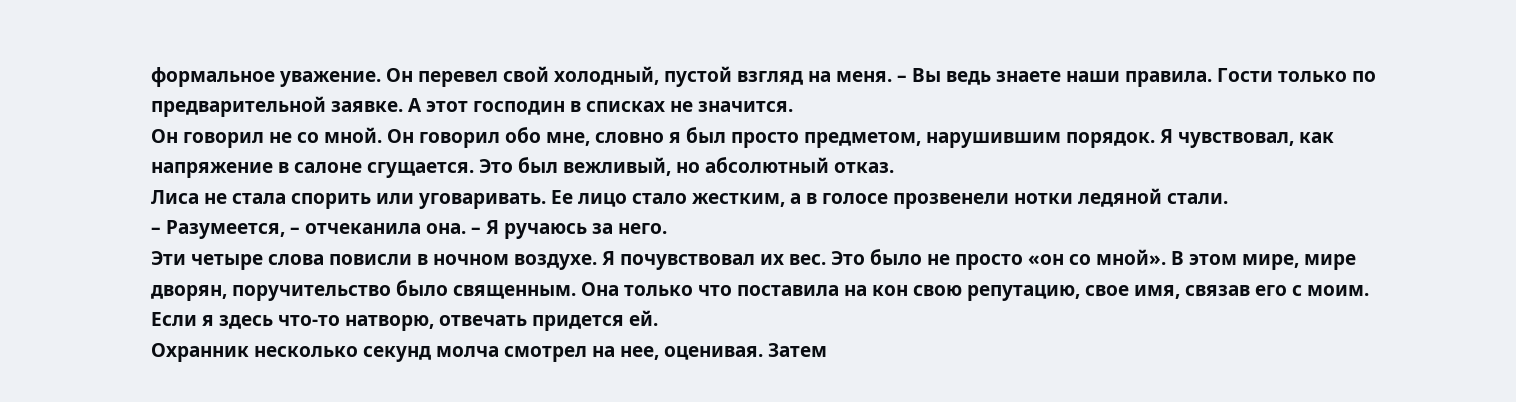формальное уважение. Он перевел свой холодный, пустой взгляд на меня. – Вы ведь знаете наши правила. Гости только по предварительной заявке. А этот господин в списках не значится.
Он говорил не со мной. Он говорил обо мне, словно я был просто предметом, нарушившим порядок. Я чувствовал, как напряжение в салоне сгущается. Это был вежливый, но абсолютный отказ.
Лиса не стала спорить или уговаривать. Ее лицо стало жестким, а в голосе прозвенели нотки ледяной стали.
– Разумеется, – отчеканила она. – Я ручаюсь за него.
Эти четыре слова повисли в ночном воздухе. Я почувствовал их вес. Это было не просто «он со мной». В этом мире, мире дворян, поручительство было священным. Она только что поставила на кон свою репутацию, свое имя, связав его с моим. Если я здесь что-то натворю, отвечать придется ей.
Охранник несколько секунд молча смотрел на нее, оценивая. Затем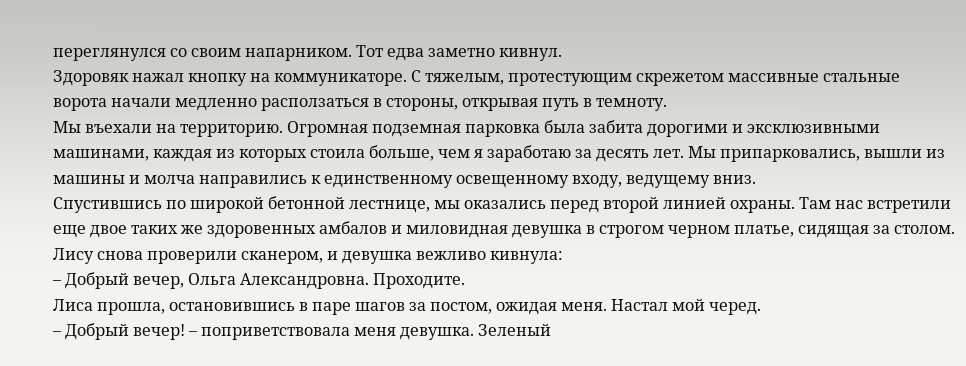переглянулся со своим напарником. Тот едва заметно кивнул.
Здоровяк нажал кнопку на коммуникаторе. С тяжелым, протестующим скрежетом массивные стальные ворота начали медленно расползаться в стороны, открывая путь в темноту.
Мы въехали на территорию. Огромная подземная парковка была забита дорогими и эксклюзивными машинами, каждая из которых стоила больше, чем я заработаю за десять лет. Мы припарковались, вышли из машины и молча направились к единственному освещенному входу, ведущему вниз.
Спустившись по широкой бетонной лестнице, мы оказались перед второй линией охраны. Там нас встретили еще двое таких же здоровенных амбалов и миловидная девушка в строгом черном платье, сидящая за столом.
Лису снова проверили сканером, и девушка вежливо кивнула:
– Добрый вечер, Ольга Александровна. Проходите.
Лиса прошла, остановившись в паре шагов за постом, ожидая меня. Настал мой черед.
– Добрый вечер! – поприветствовала меня девушка. Зеленый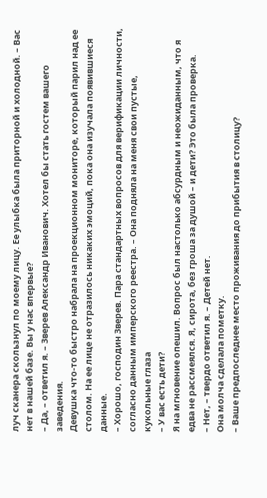луч сканера скользнул по моему лицу. Ее улыбка была приторной и холодной. – Вас нет в нашей базе. Вы у нас впервые?
– Да, – ответил я. – Зверев Александр Иванович. Хотел бы стать гостем вашего заведения.
Девушка что-то быстро набрала на проекционном мониторе, который парил над ее столом. На ее лице не отразилось никаких эмоций, пока она изучала появившиеся данные.
– Хорошо, господин Зверев. Пара стандартных вопросов для верификации личности, согласно данным имперского реестра. – Она подняла на меня свои пустые, кукольные глаза
– У вас есть дети?
Я на мгновение опешил. Вопрос был настолько абсурдным и неожиданным, что я едва не рассмеялся. Я, сирота, без гроша за душой – и дети? Это была проверка.
– Нет, – твердо ответил я. – Детей нет.
Она молча сделала пометку.
– Ваше предпоследнее место проживания до прибытия в столицу?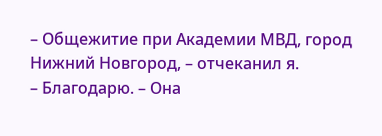– Общежитие при Академии МВД, город Нижний Новгород, – отчеканил я.
– Благодарю. – Она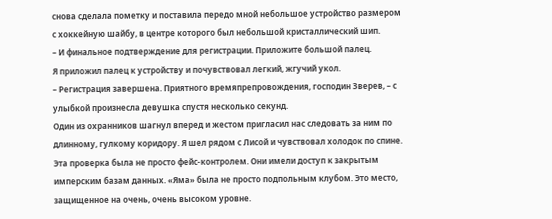снова сделала пометку и поставила передо мной небольшое устройство размером с хоккейную шайбу, в центре которого был небольшой кристаллический шип.
– И финальное подтверждение для регистрации. Приложите большой палец.
Я приложил палец к устройству и почувствовал легкий, жгучий укол.
– Регистрация завершена. Приятного времяпрепровождения, господин Зверев, – с улыбкой произнесла девушка спустя несколько секунд.
Один из охранников шагнул вперед и жестом пригласил нас следовать за ним по длинному, гулкому коридору. Я шел рядом с Лисой и чувствовал холодок по спине. Эта проверка была не просто фейс-контролем. Они имели доступ к закрытым имперским базам данных. «Яма» была не просто подпольным клубом. Это место, защищенное на очень, очень высоком уровне.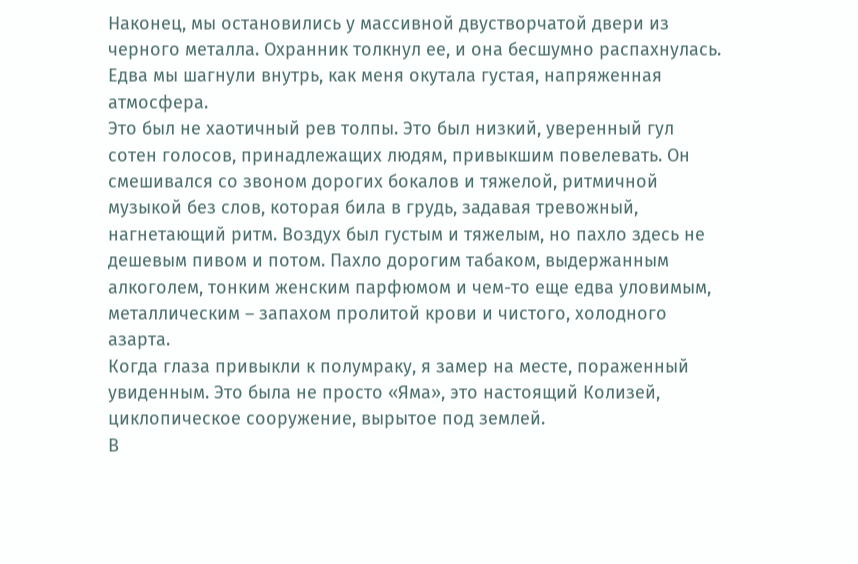Наконец, мы остановились у массивной двустворчатой двери из черного металла. Охранник толкнул ее, и она бесшумно распахнулась.
Едва мы шагнули внутрь, как меня окутала густая, напряженная атмосфера.
Это был не хаотичный рев толпы. Это был низкий, уверенный гул сотен голосов, принадлежащих людям, привыкшим повелевать. Он смешивался со звоном дорогих бокалов и тяжелой, ритмичной музыкой без слов, которая била в грудь, задавая тревожный, нагнетающий ритм. Воздух был густым и тяжелым, но пахло здесь не дешевым пивом и потом. Пахло дорогим табаком, выдержанным алкоголем, тонким женским парфюмом и чем-то еще едва уловимым, металлическим – запахом пролитой крови и чистого, холодного азарта.
Когда глаза привыкли к полумраку, я замер на месте, пораженный увиденным. Это была не просто «Яма», это настоящий Колизей, циклопическое сооружение, вырытое под землей.
В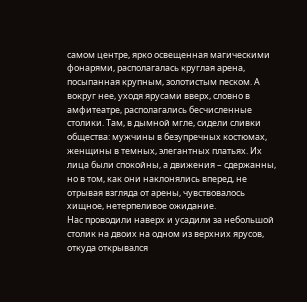самом центре, ярко освещенная магическими фонарями, располагалась круглая арена, посыпанная крупным, золотистым песком. А вокруг нее, уходя ярусами вверх, словно в амфитеатре, располагались бесчисленные столики. Там, в дымной мгле, сидели сливки общества: мужчины в безупречных костюмах, женщины в темных, элегантных платьях. Их лица были спокойны, а движения – сдержанны, но в том, как они наклонялись вперед, не отрывая взгляда от арены, чувствовалось хищное, нетерпеливое ожидание.
Нас проводили наверх и усадили за небольшой столик на двоих на одном из верхних ярусов, откуда открывался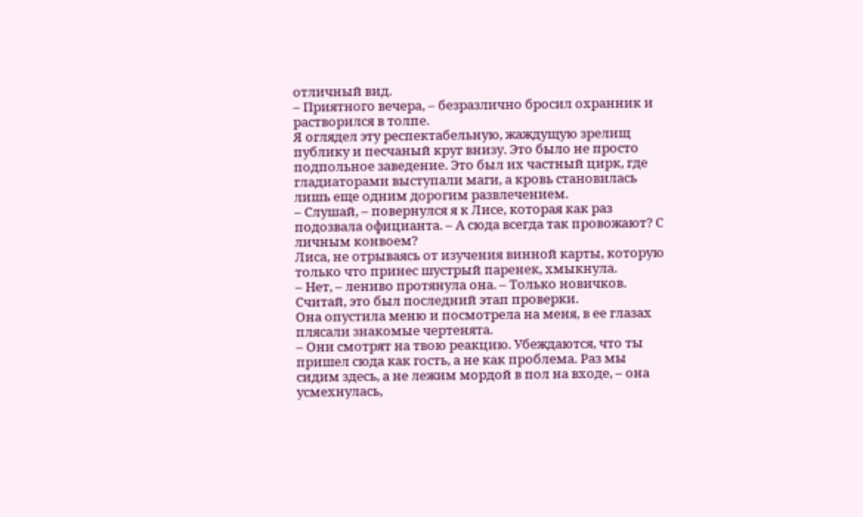отличный вид.
– Приятного вечера, – безразлично бросил охранник и растворился в толпе.
Я оглядел эту респектабельную, жаждущую зрелищ публику и песчаный круг внизу. Это было не просто подпольное заведение. Это был их частный цирк, где гладиаторами выступали маги, а кровь становилась лишь еще одним дорогим развлечением.
– Слушай, – повернулся я к Лисе, которая как раз подозвала официанта. – А сюда всегда так провожают? С личным конвоем?
Лиса, не отрываясь от изучения винной карты, которую только что принес шустрый паренек, хмыкнула.
– Нет, – лениво протянула она. – Только новичков. Считай, это был последний этап проверки.
Она опустила меню и посмотрела на меня, в ее глазах плясали знакомые чертенята.
– Они смотрят на твою реакцию. Убеждаются, что ты пришел сюда как гость, а не как проблема. Раз мы сидим здесь, а не лежим мордой в пол на входе, – она усмехнулась,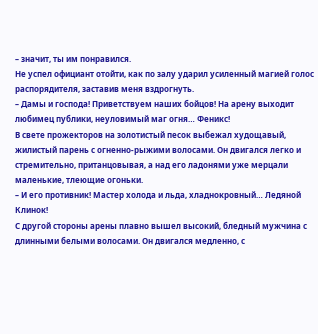– значит, ты им понравился.
Не успел официант отойти, как по залу ударил усиленный магией голос распорядителя, заставив меня вздрогнуть.
– Дамы и господа! Приветствуем наших бойцов! На арену выходит любимец публики, неуловимый маг огня… Феникс!
В свете прожекторов на золотистый песок выбежал худощавый, жилистый парень с огненно-рыжими волосами. Он двигался легко и стремительно, пританцовывая, а над его ладонями уже мерцали маленькие, тлеющие огоньки.
– И его противник! Мастер холода и льда, хладнокровный… Ледяной Клинок!
С другой стороны арены плавно вышел высокий, бледный мужчина с длинными белыми волосами. Он двигался медленно, с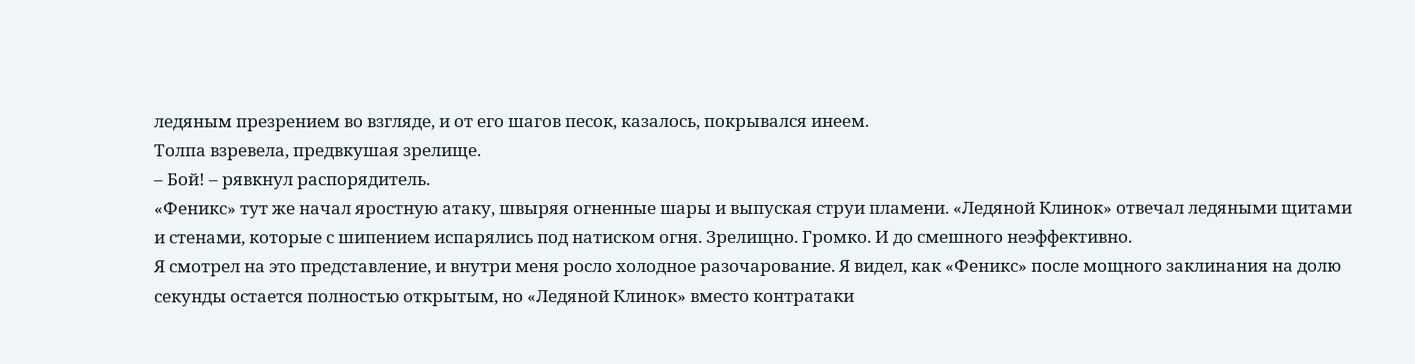ледяным презрением во взгляде, и от его шагов песок, казалось, покрывался инеем.
Толпа взревела, предвкушая зрелище.
– Бой! – рявкнул распорядитель.
«Феникс» тут же начал яростную атаку, швыряя огненные шары и выпуская струи пламени. «Ледяной Клинок» отвечал ледяными щитами и стенами, которые с шипением испарялись под натиском огня. Зрелищно. Громко. И до смешного неэффективно.
Я смотрел на это представление, и внутри меня росло холодное разочарование. Я видел, как «Феникс» после мощного заклинания на долю секунды остается полностью открытым, но «Ледяной Клинок» вместо контратаки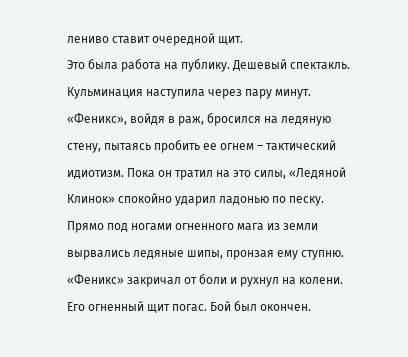лениво ставит очередной щит.
Это была работа на публику. Дешевый спектакль.
Кульминация наступила через пару минут. «Феникс», войдя в раж, бросился на ледяную стену, пытаясь пробить ее огнем – тактический идиотизм. Пока он тратил на это силы, «Ледяной Клинок» спокойно ударил ладонью по песку. Прямо под ногами огненного мага из земли вырвались ледяные шипы, пронзая ему ступню.
«Феникс» закричал от боли и рухнул на колени. Его огненный щит погас. Бой был окончен.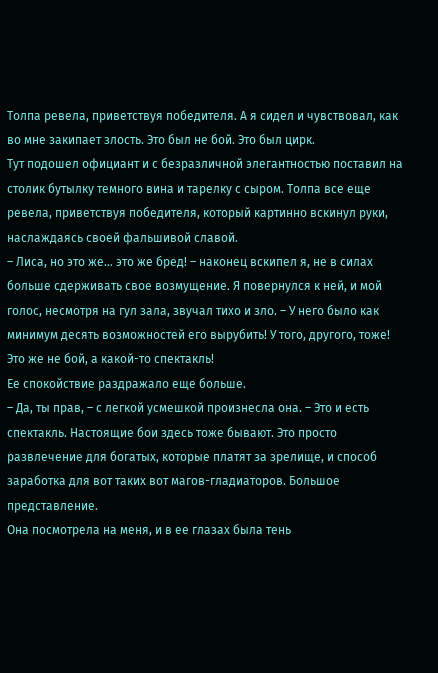Толпа ревела, приветствуя победителя. А я сидел и чувствовал, как во мне закипает злость. Это был не бой. Это был цирк.
Тут подошел официант и с безразличной элегантностью поставил на столик бутылку темного вина и тарелку с сыром. Толпа все еще ревела, приветствуя победителя, который картинно вскинул руки, наслаждаясь своей фальшивой славой.
– Лиса, но это же… это же бред! – наконец вскипел я, не в силах больше сдерживать свое возмущение. Я повернулся к ней, и мой голос, несмотря на гул зала, звучал тихо и зло. – У него было как минимум десять возможностей его вырубить! У того, другого, тоже! Это же не бой, а какой-то спектакль!
Ее спокойствие раздражало еще больше.
– Да, ты прав, – с легкой усмешкой произнесла она. – Это и есть спектакль. Настоящие бои здесь тоже бывают. Это просто развлечение для богатых, которые платят за зрелище, и способ заработка для вот таких вот магов-гладиаторов. Большое представление.
Она посмотрела на меня, и в ее глазах была тень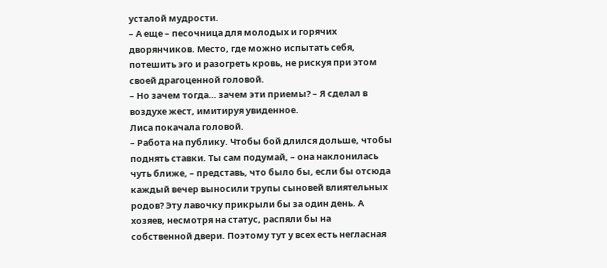усталой мудрости.
– А еще – песочница для молодых и горячих дворянчиков. Место, где можно испытать себя, потешить эго и разогреть кровь, не рискуя при этом своей драгоценной головой.
– Но зачем тогда… зачем эти приемы? – Я сделал в воздухе жест, имитируя увиденное.
Лиса покачала головой.
– Работа на публику. Чтобы бой длился дольше, чтобы поднять ставки. Ты сам подумай, – она наклонилась чуть ближе, – представь, что было бы, если бы отсюда каждый вечер выносили трупы сыновей влиятельных родов? Эту лавочку прикрыли бы за один день. А хозяев, несмотря на статус, распяли бы на собственной двери. Поэтому тут у всех есть негласная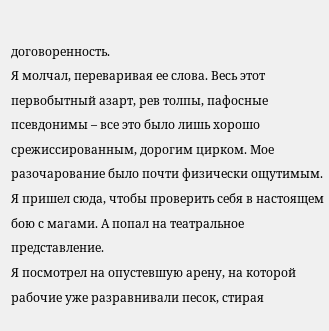договоренность.
Я молчал, переваривая ее слова. Весь этот первобытный азарт, рев толпы, пафосные псевдонимы – все это было лишь хорошо срежиссированным, дорогим цирком. Мое разочарование было почти физически ощутимым. Я пришел сюда, чтобы проверить себя в настоящем бою с магами. А попал на театральное представление.
Я посмотрел на опустевшую арену, на которой рабочие уже разравнивали песок, стирая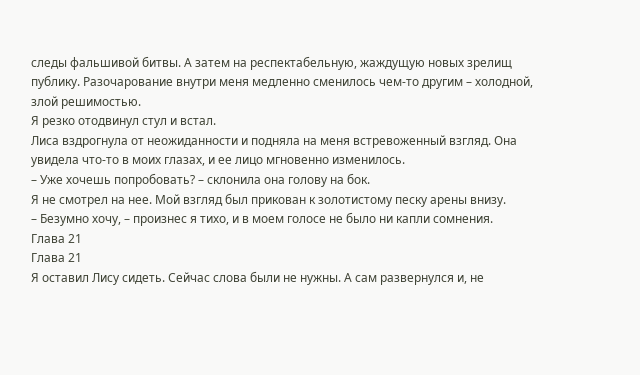следы фальшивой битвы. А затем на респектабельную, жаждущую новых зрелищ публику. Разочарование внутри меня медленно сменилось чем-то другим – холодной, злой решимостью.
Я резко отодвинул стул и встал.
Лиса вздрогнула от неожиданности и подняла на меня встревоженный взгляд. Она увидела что-то в моих глазах, и ее лицо мгновенно изменилось.
– Уже хочешь попробовать? – склонила она голову на бок.
Я не смотрел на нее. Мой взгляд был прикован к золотистому песку арены внизу.
– Безумно хочу, – произнес я тихо, и в моем голосе не было ни капли сомнения.
Глава 21
Глава 21
Я оставил Лису сидеть. Сейчас слова были не нужны. А сам развернулся и, не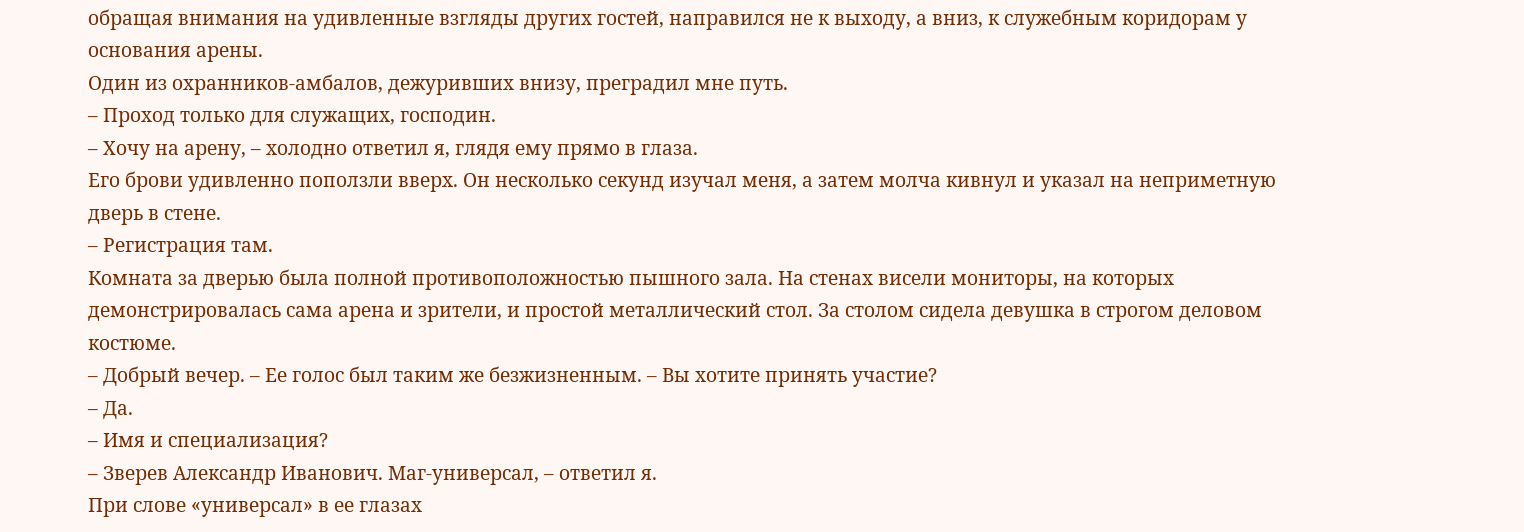обращая внимания на удивленные взгляды других гостей, направился не к выходу, а вниз, к служебным коридорам у основания арены.
Один из охранников-амбалов, дежуривших внизу, преградил мне путь.
– Проход только для служащих, господин.
– Хочу на арену, – холодно ответил я, глядя ему прямо в глаза.
Его брови удивленно поползли вверх. Он несколько секунд изучал меня, а затем молча кивнул и указал на неприметную дверь в стене.
– Регистрация там.
Комната за дверью была полной противоположностью пышного зала. На стенах висели мониторы, на которых демонстрировалась сама арена и зрители, и простой металлический стол. За столом сидела девушка в строгом деловом костюме.
– Добрый вечер. – Ее голос был таким же безжизненным. – Вы хотите принять участие?
– Да.
– Имя и специализация?
– Зверев Александр Иванович. Маг-универсал, – ответил я.
При слове «универсал» в ее глазах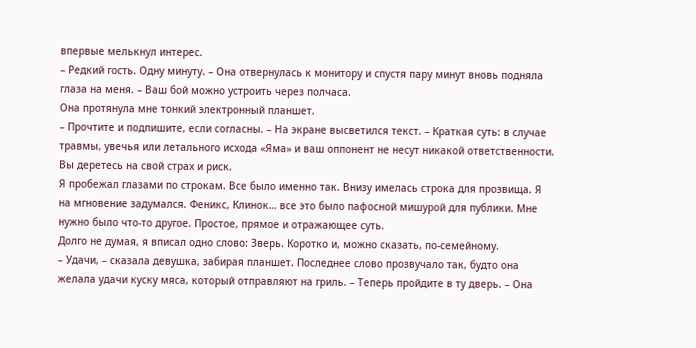впервые мелькнул интерес.
– Редкий гость. Одну минуту. – Она отвернулась к монитору и спустя пару минут вновь подняла глаза на меня. – Ваш бой можно устроить через полчаса.
Она протянула мне тонкий электронный планшет.
– Прочтите и подпишите, если согласны. – На экране высветился текст. – Краткая суть: в случае травмы, увечья или летального исхода «Яма» и ваш оппонент не несут никакой ответственности. Вы деретесь на свой страх и риск.
Я пробежал глазами по строкам. Все было именно так. Внизу имелась строка для прозвища. Я на мгновение задумался. Феникс, Клинок… все это было пафосной мишурой для публики. Мне нужно было что-то другое. Простое, прямое и отражающее суть.
Долго не думая, я вписал одно слово: Зверь. Коротко и, можно сказать, по-семейному.
– Удачи, – сказала девушка, забирая планшет. Последнее слово прозвучало так, будто она желала удачи куску мяса, который отправляют на гриль. – Теперь пройдите в ту дверь. – Она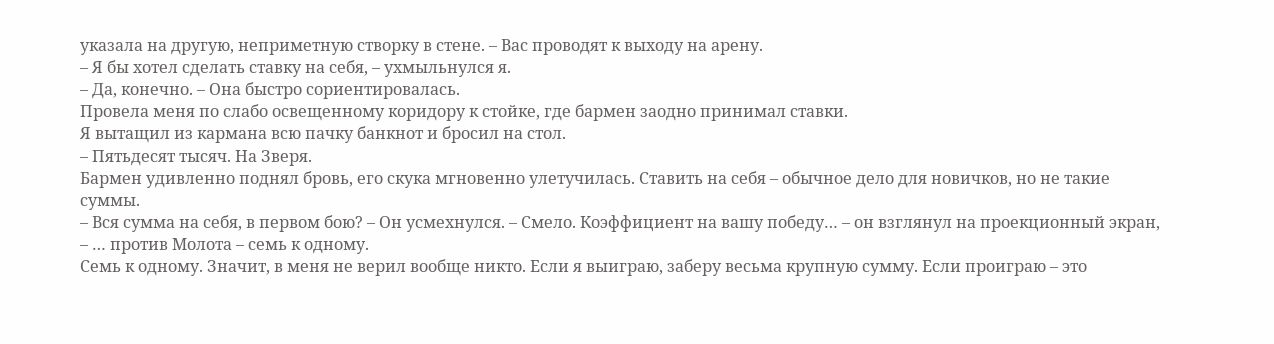указала на другую, неприметную створку в стене. – Вас проводят к выходу на арену.
– Я бы хотел сделать ставку на себя, – ухмыльнулся я.
– Да, конечно. – Она быстро сориентировалась.
Провела меня по слабо освещенному коридору к стойке, где бармен заодно принимал ставки.
Я вытащил из кармана всю пачку банкнот и бросил на стол.
– Пятьдесят тысяч. На Зверя.
Бармен удивленно поднял бровь, его скука мгновенно улетучилась. Ставить на себя – обычное дело для новичков, но не такие суммы.
– Вся сумма на себя, в первом бою? – Он усмехнулся. – Смело. Коэффициент на вашу победу… – он взглянул на проекционный экран, – … против Молота – семь к одному.
Семь к одному. Значит, в меня не верил вообще никто. Если я выиграю, заберу весьма крупную сумму. Если проиграю – это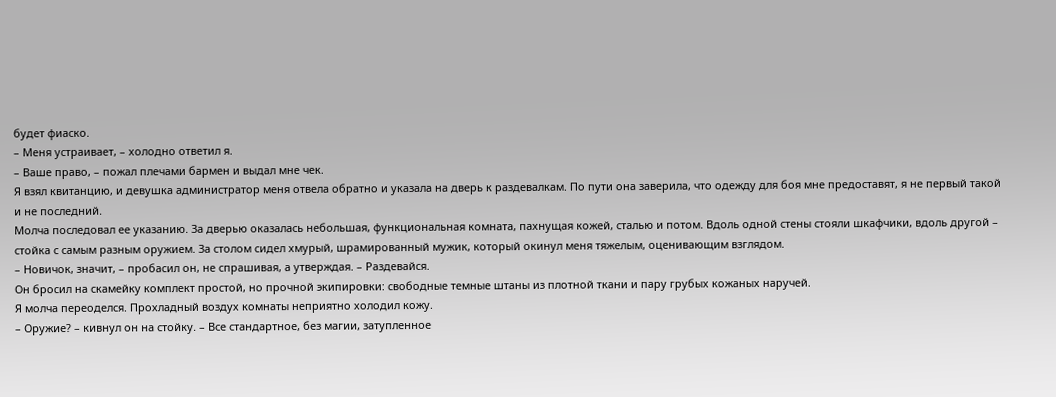будет фиаско.
– Меня устраивает, – холодно ответил я.
– Ваше право, – пожал плечами бармен и выдал мне чек.
Я взял квитанцию, и девушка администратор меня отвела обратно и указала на дверь к раздевалкам. По пути она заверила, что одежду для боя мне предоставят, я не первый такой и не последний.
Молча последовал ее указанию. За дверью оказалась небольшая, функциональная комната, пахнущая кожей, сталью и потом. Вдоль одной стены стояли шкафчики, вдоль другой – стойка с самым разным оружием. За столом сидел хмурый, шрамированный мужик, который окинул меня тяжелым, оценивающим взглядом.
– Новичок, значит, – пробасил он, не спрашивая, а утверждая. – Раздевайся.
Он бросил на скамейку комплект простой, но прочной экипировки: свободные темные штаны из плотной ткани и пару грубых кожаных наручей.
Я молча переоделся. Прохладный воздух комнаты неприятно холодил кожу.
– Оружие? – кивнул он на стойку. – Все стандартное, без магии, затупленное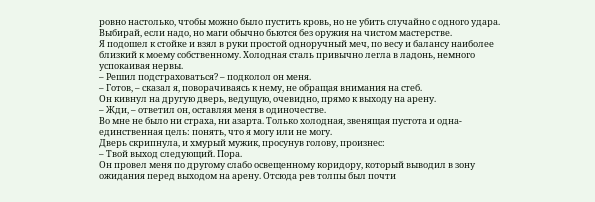ровно настолько, чтобы можно было пустить кровь, но не убить случайно с одного удара. Выбирай, если надо, но маги обычно бьются без оружия на чистом мастерстве.
Я подошел к стойке и взял в руки простой одноручный меч, по весу и балансу наиболее близкий к моему собственному. Холодная сталь привычно легла в ладонь, немного успокаивая нервы.
– Решил подстраховаться? – подколол он меня.
– Готов, – сказал я, поворачиваясь к нему, не обращая внимания на стеб.
Он кивнул на другую дверь, ведущую, очевидно, прямо к выходу на арену.
– Жди, – ответил он, оставляя меня в одиночестве.
Во мне не было ни страха, ни азарта. Только холодная, звенящая пустота и одна-единственная цель: понять, что я могу или не могу.
Дверь скрипнула, и хмурый мужик, просунув голову, произнес:
– Твой выход следующий. Пора.
Он провел меня по другому слабо освещенному коридору, который выводил в зону ожидания перед выходом на арену. Отсюда рев толпы был почти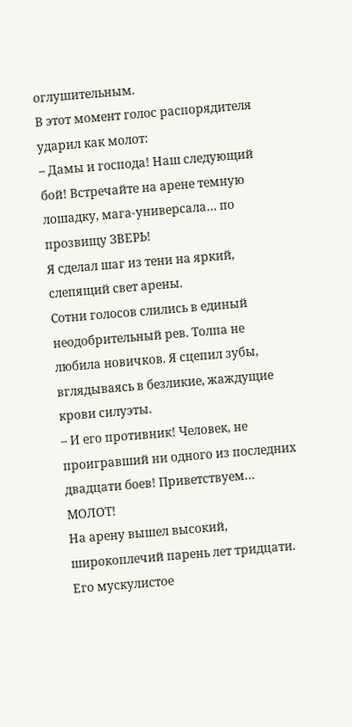оглушительным.
В этот момент голос распорядителя ударил как молот:
– Дамы и господа! Наш следующий бой! Встречайте на арене темную лошадку, мага-универсала… по прозвищу ЗВЕРЬ!
Я сделал шаг из тени на яркий, слепящий свет арены.
Сотни голосов слились в единый неодобрительный рев. Толпа не любила новичков. Я сцепил зубы, вглядываясь в безликие, жаждущие крови силуэты.
– И его противник! Человек, не проигравший ни одного из последних двадцати боев! Приветствуем… МОЛОТ!
На арену вышел высокий, широкоплечий парень лет тридцати. Его мускулистое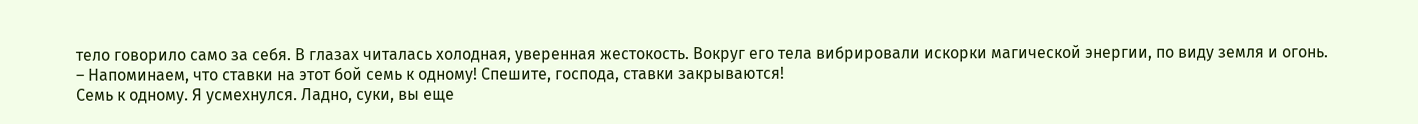тело говорило само за себя. В глазах читалась холодная, уверенная жестокость. Вокруг его тела вибрировали искорки магической энергии, по виду земля и огонь.
– Напоминаем, что ставки на этот бой семь к одному! Спешите, господа, ставки закрываются!
Семь к одному. Я усмехнулся. Ладно, суки, вы еще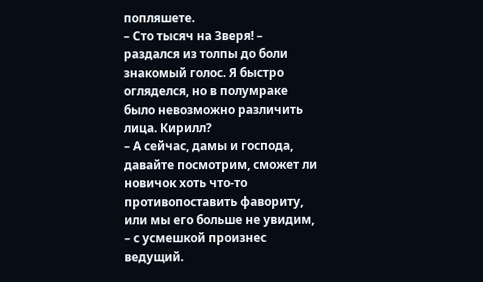попляшете.
– Сто тысяч на Зверя! – раздался из толпы до боли знакомый голос. Я быстро огляделся, но в полумраке было невозможно различить лица. Кирилл?
– А сейчас, дамы и господа, давайте посмотрим, сможет ли новичок хоть что-то противопоставить фавориту, или мы его больше не увидим, – с усмешкой произнес ведущий.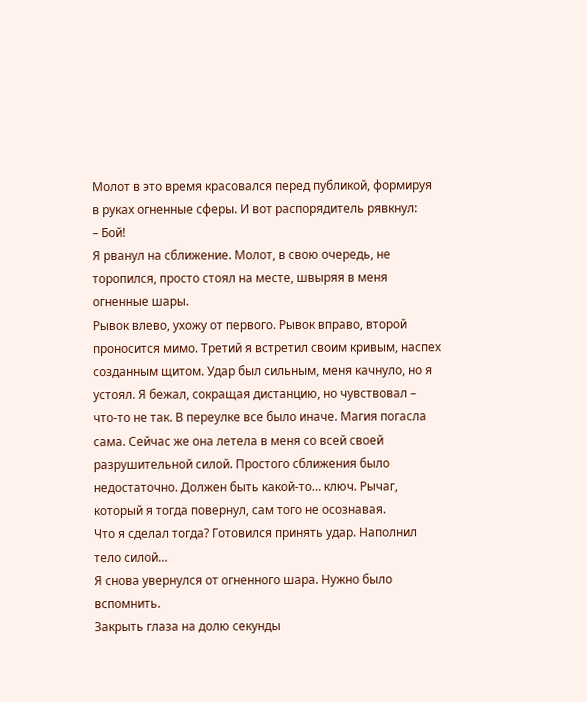Молот в это время красовался перед публикой, формируя в руках огненные сферы. И вот распорядитель рявкнул:
– Бой!
Я рванул на сближение. Молот, в свою очередь, не торопился, просто стоял на месте, швыряя в меня огненные шары.
Рывок влево, ухожу от первого. Рывок вправо, второй проносится мимо. Третий я встретил своим кривым, наспех созданным щитом. Удар был сильным, меня качнуло, но я устоял. Я бежал, сокращая дистанцию, но чувствовал – что-то не так. В переулке все было иначе. Магия погасла сама. Сейчас же она летела в меня со всей своей разрушительной силой. Простого сближения было недостаточно. Должен быть какой-то… ключ. Рычаг, который я тогда повернул, сам того не осознавая.
Что я сделал тогда? Готовился принять удар. Наполнил тело силой…
Я снова увернулся от огненного шара. Нужно было вспомнить.
Закрыть глаза на долю секунды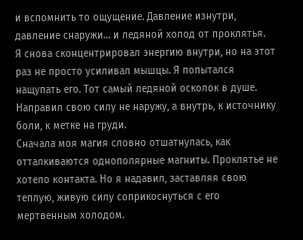и вспомнить то ощущение. Давление изнутри, давление снаружи… и ледяной холод от проклятья.
Я снова сконцентрировал энергию внутри, но на этот раз не просто усиливал мышцы. Я попытался нащупать его. Тот самый ледяной осколок в душе. Направил свою силу не наружу, а внутрь, к источнику боли, к метке на груди.
Сначала моя магия словно отшатнулась, как отталкиваются однополярные магниты. Проклятье не хотело контакта. Но я надавил, заставляя свою теплую, живую силу соприкоснуться с его мертвенным холодом.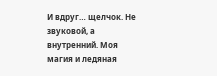И вдруг… щелчок. Не звуковой, а внутренний. Моя магия и ледяная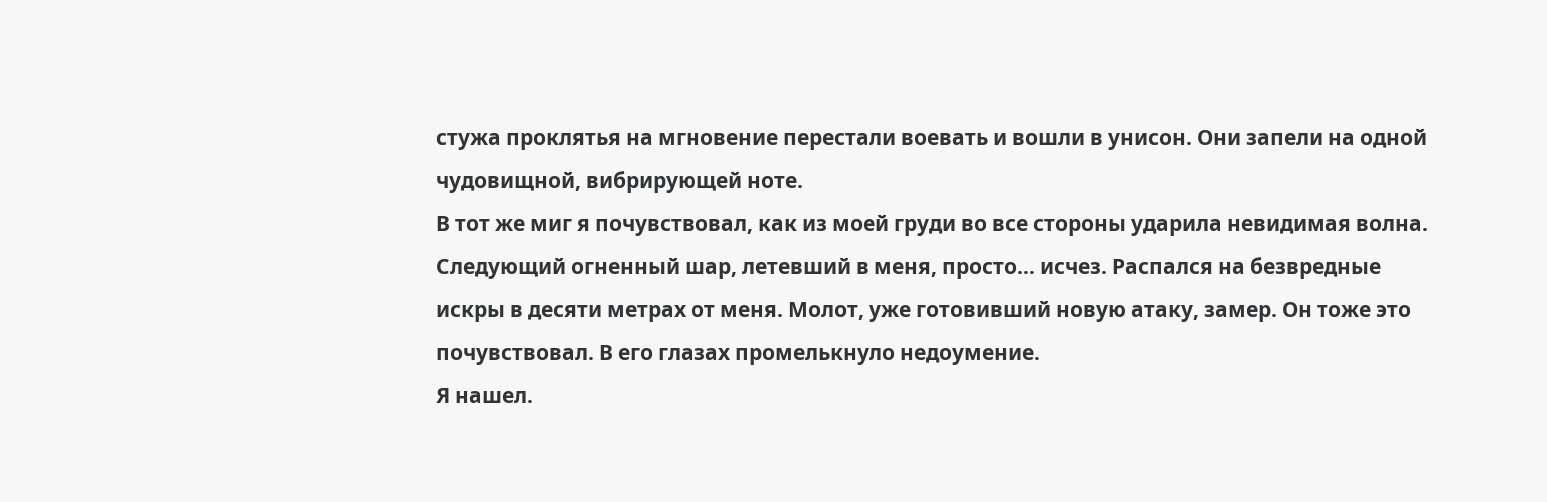стужа проклятья на мгновение перестали воевать и вошли в унисон. Они запели на одной чудовищной, вибрирующей ноте.
В тот же миг я почувствовал, как из моей груди во все стороны ударила невидимая волна.
Следующий огненный шар, летевший в меня, просто… исчез. Распался на безвредные искры в десяти метрах от меня. Молот, уже готовивший новую атаку, замер. Он тоже это почувствовал. В его глазах промелькнуло недоумение.
Я нашел.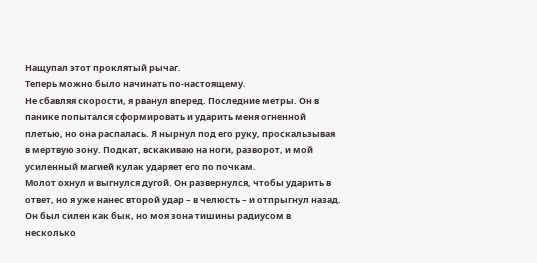Нащупал этот проклятый рычаг.
Теперь можно было начинать по-настоящему.
Не сбавляя скорости, я рванул вперед. Последние метры. Он в панике попытался сформировать и ударить меня огненной плетью, но она распалась. Я нырнул под его руку, проскальзывая в мертвую зону. Подкат, вскакиваю на ноги, разворот, и мой усиленный магией кулак ударяет его по почкам.
Молот охнул и выгнулся дугой. Он развернулся, чтобы ударить в ответ, но я уже нанес второй удар – в челюсть – и отпрыгнул назад. Он был силен как бык, но моя зона тишины радиусом в несколько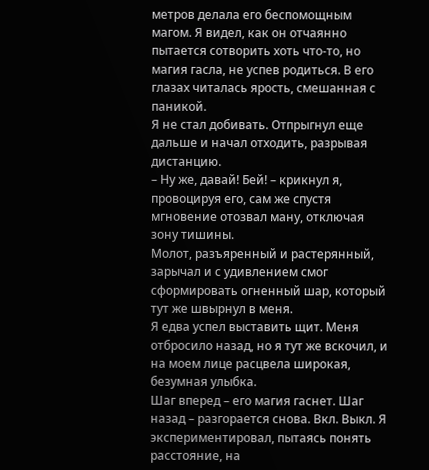метров делала его беспомощным магом. Я видел, как он отчаянно пытается сотворить хоть что-то, но магия гасла, не успев родиться. В его глазах читалась ярость, смешанная с паникой.
Я не стал добивать. Отпрыгнул еще дальше и начал отходить, разрывая дистанцию.
– Ну же, давай! Бей! – крикнул я, провоцируя его, сам же спустя мгновение отозвал ману, отключая зону тишины.
Молот, разъяренный и растерянный, зарычал и с удивлением смог сформировать огненный шар, который тут же швырнул в меня.
Я едва успел выставить щит. Меня отбросило назад, но я тут же вскочил, и на моем лице расцвела широкая, безумная улыбка.
Шаг вперед – его магия гаснет. Шаг назад – разгорается снова. Вкл. Выкл. Я экспериментировал, пытаясь понять расстояние, на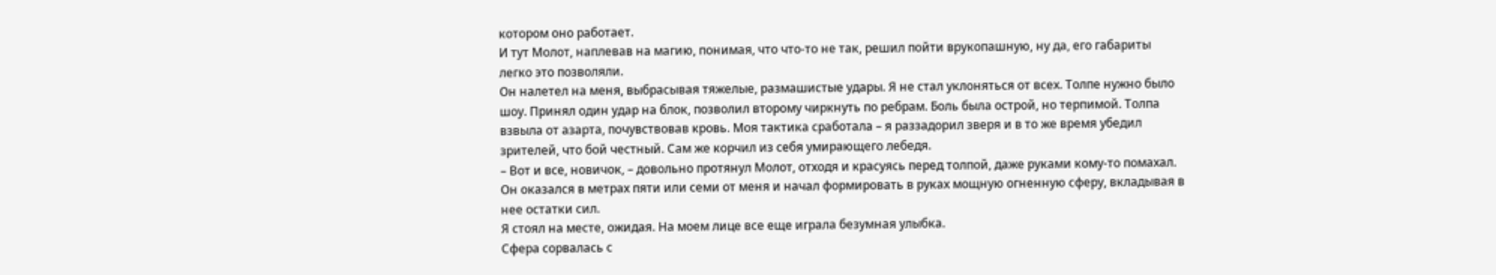котором оно работает.
И тут Молот, наплевав на магию, понимая, что что-то не так, решил пойти врукопашную, ну да, его габариты легко это позволяли.
Он налетел на меня, выбрасывая тяжелые, размашистые удары. Я не стал уклоняться от всех. Толпе нужно было шоу. Принял один удар на блок, позволил второму чиркнуть по ребрам. Боль была острой, но терпимой. Толпа взвыла от азарта, почувствовав кровь. Моя тактика сработала – я раззадорил зверя и в то же время убедил зрителей, что бой честный. Сам же корчил из себя умирающего лебедя.
– Вот и все, новичок, – довольно протянул Молот, отходя и красуясь перед толпой, даже руками кому-то помахал. Он оказался в метрах пяти или семи от меня и начал формировать в руках мощную огненную сферу, вкладывая в нее остатки сил.
Я стоял на месте, ожидая. На моем лице все еще играла безумная улыбка.
Сфера сорвалась с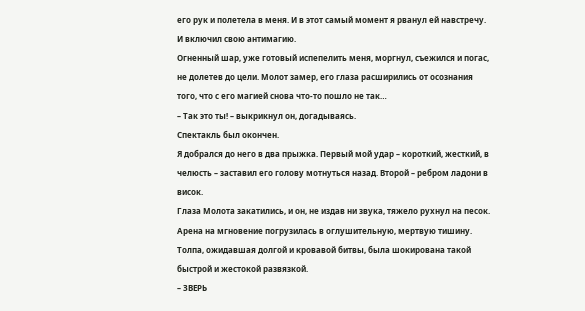его рук и полетела в меня. И в этот самый момент я рванул ей навстречу. И включил свою антимагию.
Огненный шар, уже готовый испепелить меня, моргнул, съежился и погас, не долетев до цели. Молот замер, его глаза расширились от осознания того, что с его магией снова что-то пошло не так…
– Так это ты! – выкрикнул он, догадываясь.
Спектакль был окончен.
Я добрался до него в два прыжка. Первый мой удар – короткий, жесткий, в челюсть – заставил его голову мотнуться назад. Второй – ребром ладони в висок.
Глаза Молота закатились, и он, не издав ни звука, тяжело рухнул на песок.
Арена на мгновение погрузилась в оглушительную, мертвую тишину. Толпа, ожидавшая долгой и кровавой битвы, была шокирована такой быстрой и жестокой развязкой.
– ЗВЕРЬ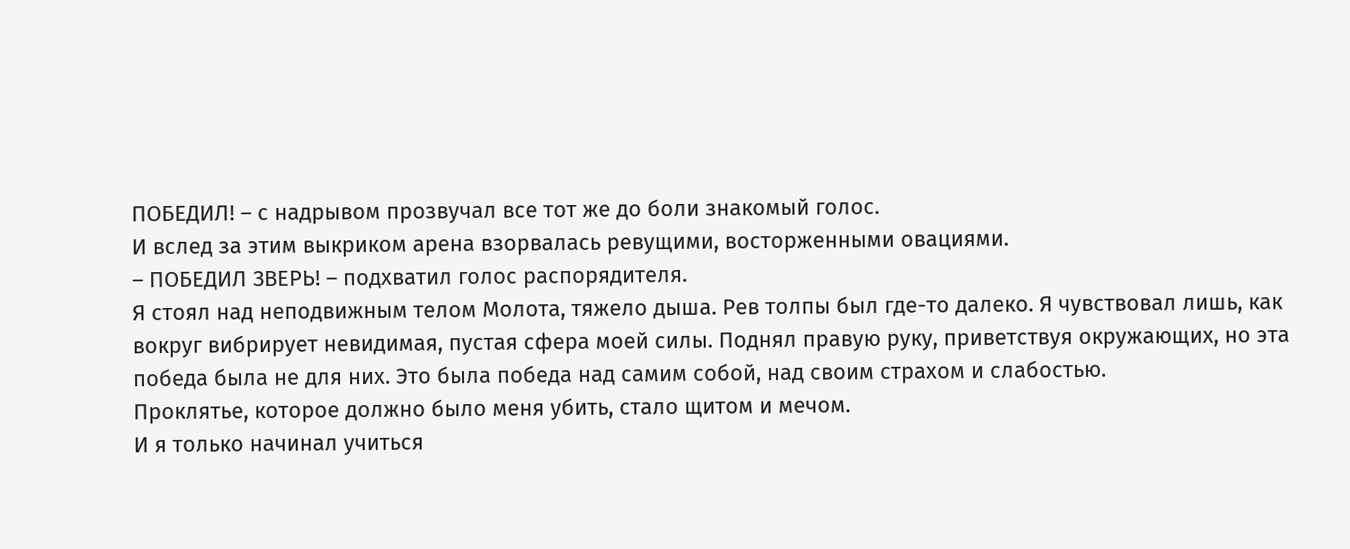ПОБЕДИЛ! – с надрывом прозвучал все тот же до боли знакомый голос.
И вслед за этим выкриком арена взорвалась ревущими, восторженными овациями.
– ПОБЕДИЛ ЗВЕРЬ! – подхватил голос распорядителя.
Я стоял над неподвижным телом Молота, тяжело дыша. Рев толпы был где-то далеко. Я чувствовал лишь, как вокруг вибрирует невидимая, пустая сфера моей силы. Поднял правую руку, приветствуя окружающих, но эта победа была не для них. Это была победа над самим собой, над своим страхом и слабостью.
Проклятье, которое должно было меня убить, стало щитом и мечом.
И я только начинал учиться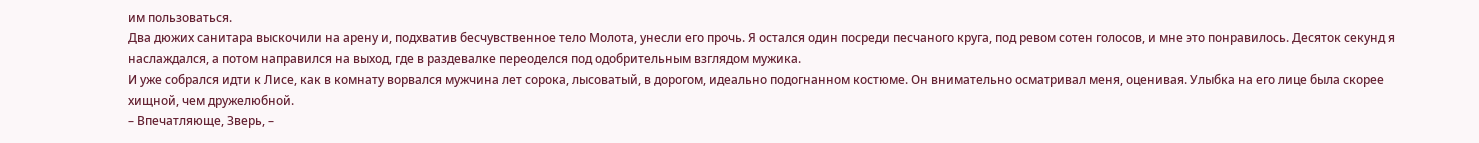им пользоваться.
Два дюжих санитара выскочили на арену и, подхватив бесчувственное тело Молота, унесли его прочь. Я остался один посреди песчаного круга, под ревом сотен голосов, и мне это понравилось. Десяток секунд я наслаждался, а потом направился на выход, где в раздевалке переоделся под одобрительным взглядом мужика.
И уже собрался идти к Лисе, как в комнату ворвался мужчина лет сорока, лысоватый, в дорогом, идеально подогнанном костюме. Он внимательно осматривал меня, оценивая. Улыбка на его лице была скорее хищной, чем дружелюбной.
– Впечатляюще, Зверь, –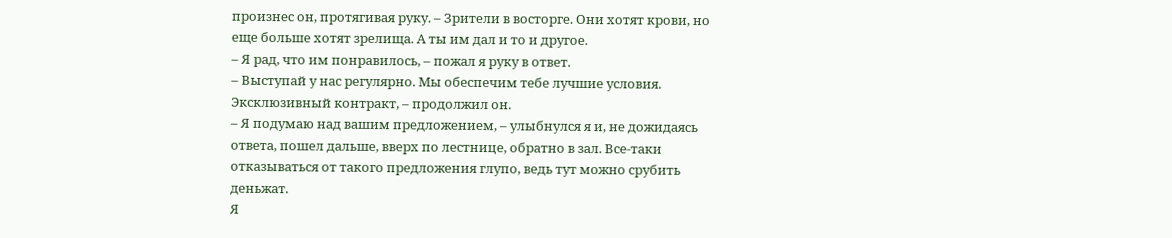произнес он, протягивая руку. – Зрители в восторге. Они хотят крови, но еще больше хотят зрелища. А ты им дал и то и другое.
– Я рад, что им понравилось, – пожал я руку в ответ.
– Выступай у нас регулярно. Мы обеспечим тебе лучшие условия. Эксклюзивный контракт, – продолжил он.
– Я подумаю над вашим предложением, – улыбнулся я и, не дожидаясь ответа, пошел дальше, вверх по лестнице, обратно в зал. Все-таки отказываться от такого предложения глупо, ведь тут можно срубить деньжат.
Я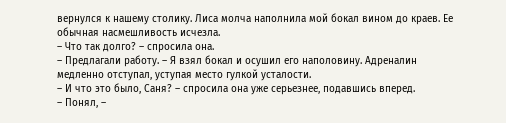вернулся к нашему столику. Лиса молча наполнила мой бокал вином до краев. Ее обычная насмешливость исчезла.
– Что так долго? – спросила она.
– Предлагали работу. – Я взял бокал и осушил его наполовину. Адреналин медленно отступал, уступая место гулкой усталости.
– И что это было, Саня? – спросила она уже серьезнее, подавшись вперед.
– Понял, –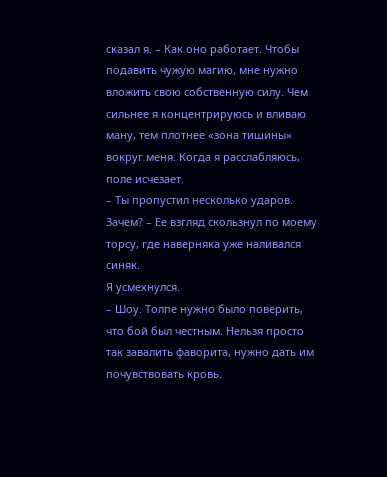сказал я. – Как оно работает. Чтобы подавить чужую магию, мне нужно вложить свою собственную силу. Чем сильнее я концентрируюсь и вливаю ману, тем плотнее «зона тишины» вокруг меня. Когда я расслабляюсь, поле исчезает.
– Ты пропустил несколько ударов. Зачем? – Ее взгляд скользнул по моему торсу, где наверняка уже наливался синяк.
Я усмехнулся.
– Шоу. Толпе нужно было поверить, что бой был честным. Нельзя просто так завалить фаворита, нужно дать им почувствовать кровь.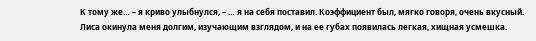К тому же… – я криво улыбнулся, – … я на себя поставил. Коэффициент был, мягко говоря, очень вкусный.
Лиса окинула меня долгим, изучающим взглядом, и на ее губах появилась легкая, хищная усмешка.